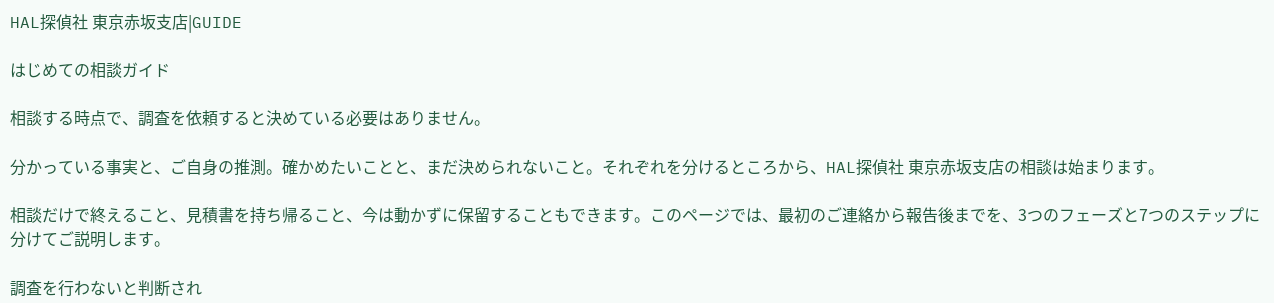HAL探偵社 東京赤坂支店|GUIDE

はじめての相談ガイド

相談する時点で、調査を依頼すると決めている必要はありません。

分かっている事実と、ご自身の推測。確かめたいことと、まだ決められないこと。それぞれを分けるところから、HAL探偵社 東京赤坂支店の相談は始まります。

相談だけで終えること、見積書を持ち帰ること、今は動かずに保留することもできます。このページでは、最初のご連絡から報告後までを、3つのフェーズと7つのステップに分けてご説明します。

調査を行わないと判断され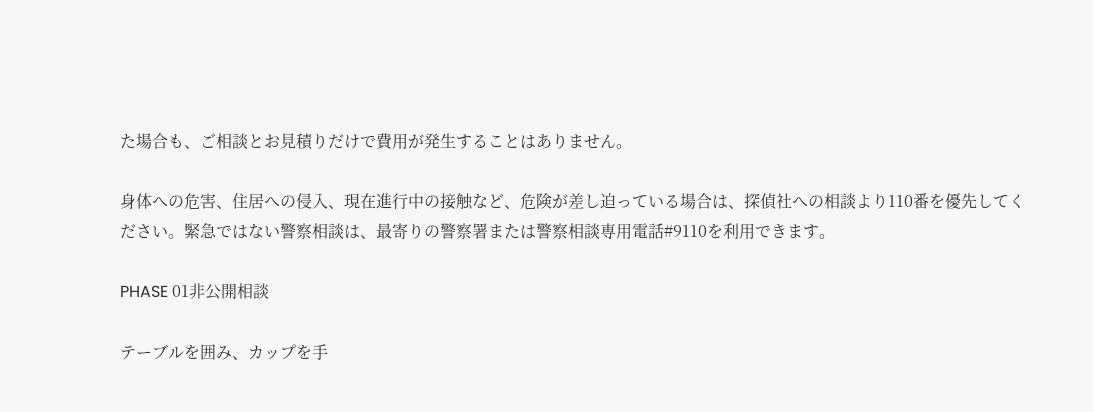た場合も、ご相談とお見積りだけで費用が発生することはありません。

身体への危害、住居への侵入、現在進行中の接触など、危険が差し迫っている場合は、探偵社への相談より110番を優先してください。緊急ではない警察相談は、最寄りの警察署または警察相談専用電話#9110を利用できます。

PHASE 01非公開相談

テーブルを囲み、カップを手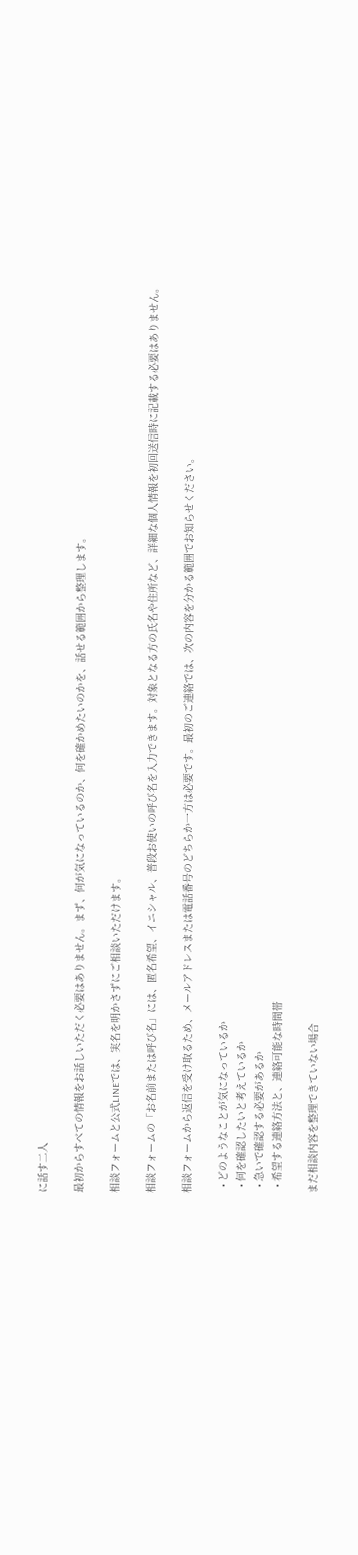に話す二人

最初からすべての情報をお話しいただく必要はありません。まず、何が気になっているのか、何を確かめたいのかを、話せる範囲から整理します。

相談フォームと公式LINEでは、実名を明かさずにご相談いただけます。

相談フォームの「お名前または呼び名」には、匿名希望、イニシャル、普段お使いの呼び名を入力できます。対象となる方の氏名や住所など、詳細な個人情報を初回送信時に記載する必要はありません。

相談フォームから返信を受け取るため、メールアドレスまたは電話番号のどちらか一方は必要です。最初のご連絡では、次の内容を分かる範囲でお知らせください。

  • どのようなことが気になっているか
  • 何を確認したいと考えているか
  • 急いで確認する必要があるか
  • 希望する連絡方法と、連絡可能な時間帯

まだ相談内容を整理できていない場合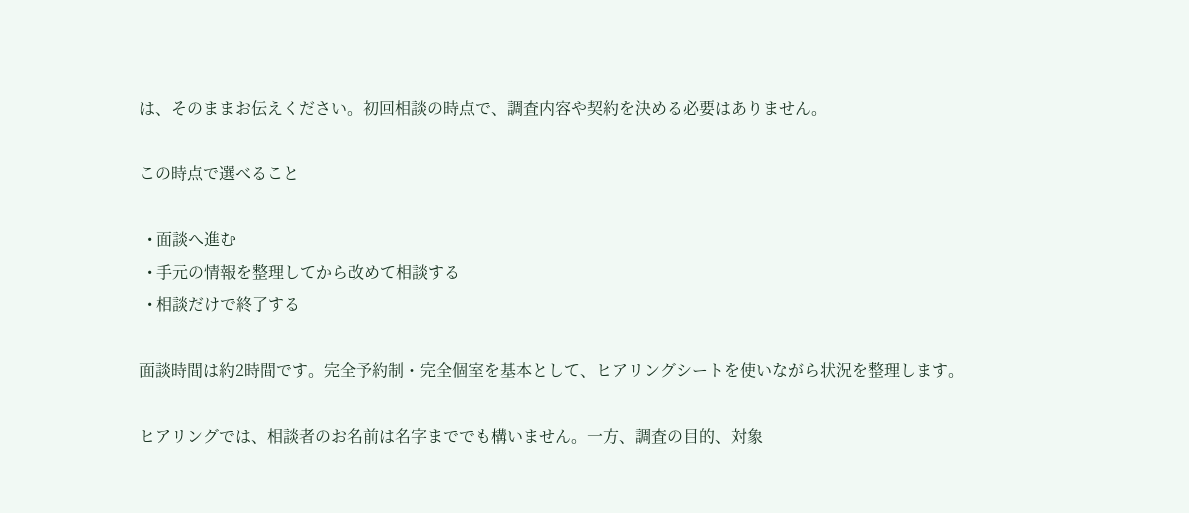は、そのままお伝えください。初回相談の時点で、調査内容や契約を決める必要はありません。

この時点で選べること

  • 面談へ進む
  • 手元の情報を整理してから改めて相談する
  • 相談だけで終了する

面談時間は約2時間です。完全予約制・完全個室を基本として、ヒアリングシートを使いながら状況を整理します。

ヒアリングでは、相談者のお名前は名字まででも構いません。一方、調査の目的、対象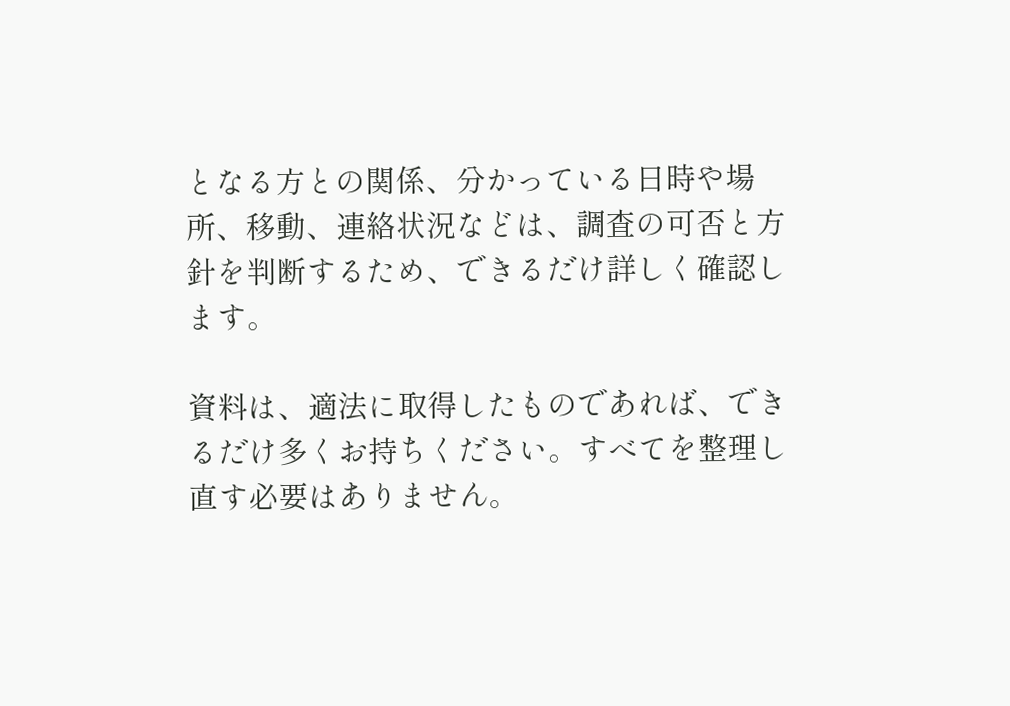となる方との関係、分かっている日時や場所、移動、連絡状況などは、調査の可否と方針を判断するため、できるだけ詳しく確認します。

資料は、適法に取得したものであれば、できるだけ多くお持ちください。すべてを整理し直す必要はありません。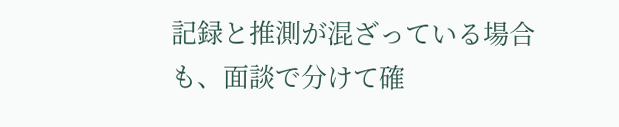記録と推測が混ざっている場合も、面談で分けて確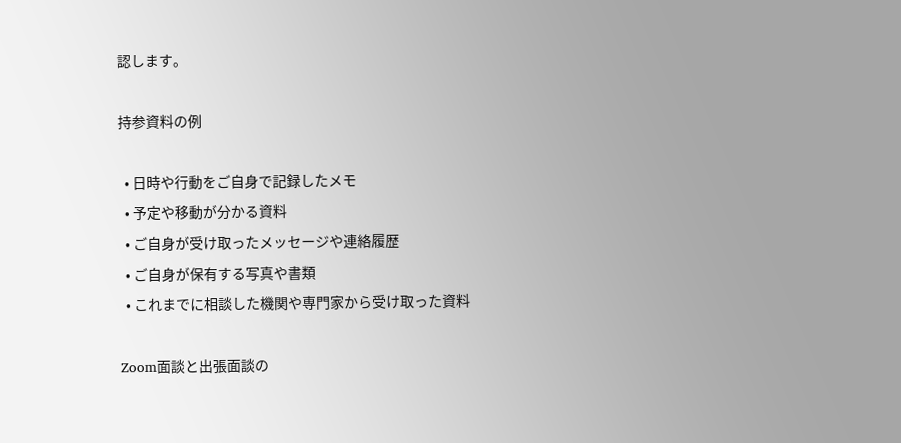認します。

持参資料の例

  • 日時や行動をご自身で記録したメモ
  • 予定や移動が分かる資料
  • ご自身が受け取ったメッセージや連絡履歴
  • ご自身が保有する写真や書類
  • これまでに相談した機関や専門家から受け取った資料

Zoom面談と出張面談の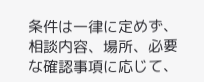条件は一律に定めず、相談内容、場所、必要な確認事項に応じて、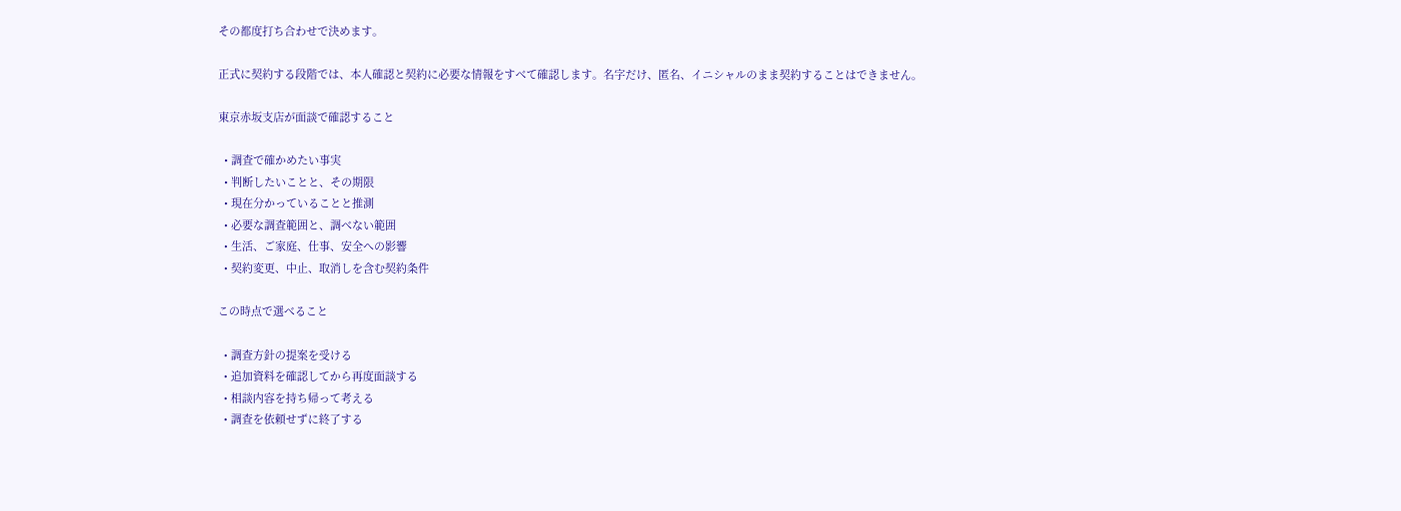その都度打ち合わせで決めます。

正式に契約する段階では、本人確認と契約に必要な情報をすべて確認します。名字だけ、匿名、イニシャルのまま契約することはできません。

東京赤坂支店が面談で確認すること

  • 調査で確かめたい事実
  • 判断したいことと、その期限
  • 現在分かっていることと推測
  • 必要な調査範囲と、調べない範囲
  • 生活、ご家庭、仕事、安全への影響
  • 契約変更、中止、取消しを含む契約条件

この時点で選べること

  • 調査方針の提案を受ける
  • 追加資料を確認してから再度面談する
  • 相談内容を持ち帰って考える
  • 調査を依頼せずに終了する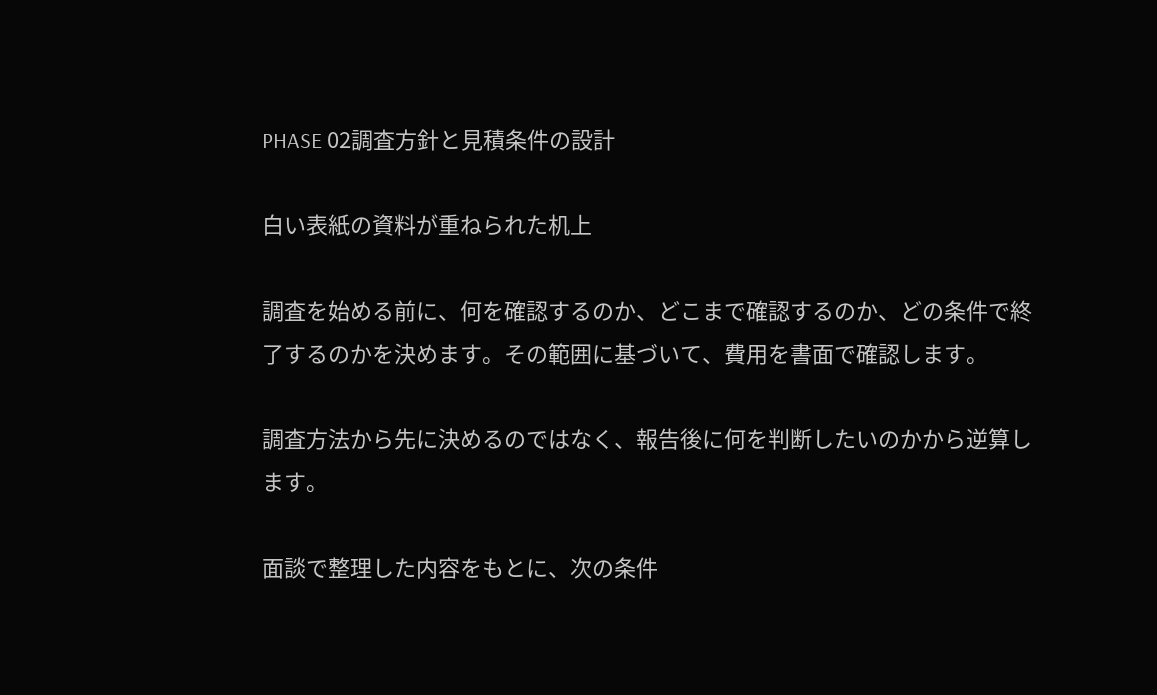PHASE 02調査方針と見積条件の設計

白い表紙の資料が重ねられた机上

調査を始める前に、何を確認するのか、どこまで確認するのか、どの条件で終了するのかを決めます。その範囲に基づいて、費用を書面で確認します。

調査方法から先に決めるのではなく、報告後に何を判断したいのかから逆算します。

面談で整理した内容をもとに、次の条件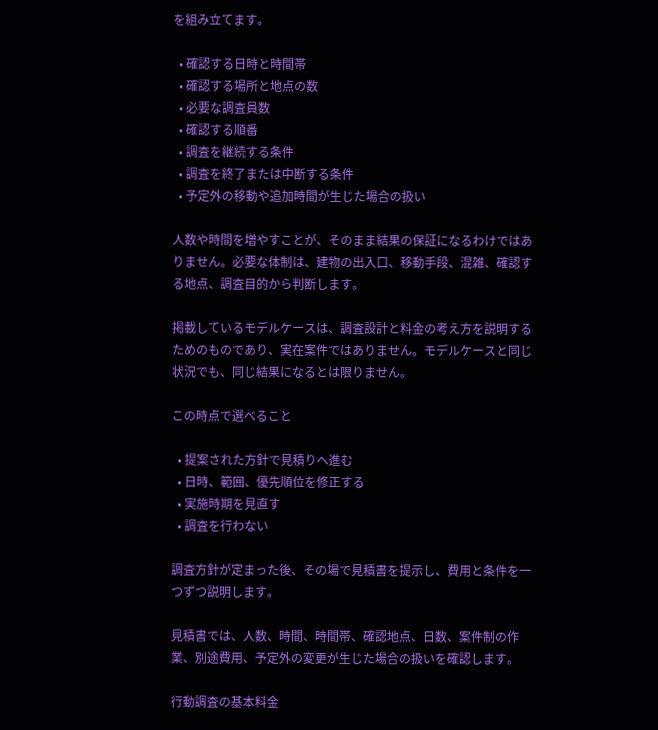を組み立てます。

  • 確認する日時と時間帯
  • 確認する場所と地点の数
  • 必要な調査員数
  • 確認する順番
  • 調査を継続する条件
  • 調査を終了または中断する条件
  • 予定外の移動や追加時間が生じた場合の扱い

人数や時間を増やすことが、そのまま結果の保証になるわけではありません。必要な体制は、建物の出入口、移動手段、混雑、確認する地点、調査目的から判断します。

掲載しているモデルケースは、調査設計と料金の考え方を説明するためのものであり、実在案件ではありません。モデルケースと同じ状況でも、同じ結果になるとは限りません。

この時点で選べること

  • 提案された方針で見積りへ進む
  • 日時、範囲、優先順位を修正する
  • 実施時期を見直す
  • 調査を行わない

調査方針が定まった後、その場で見積書を提示し、費用と条件を一つずつ説明します。

見積書では、人数、時間、時間帯、確認地点、日数、案件制の作業、別途費用、予定外の変更が生じた場合の扱いを確認します。

行動調査の基本料金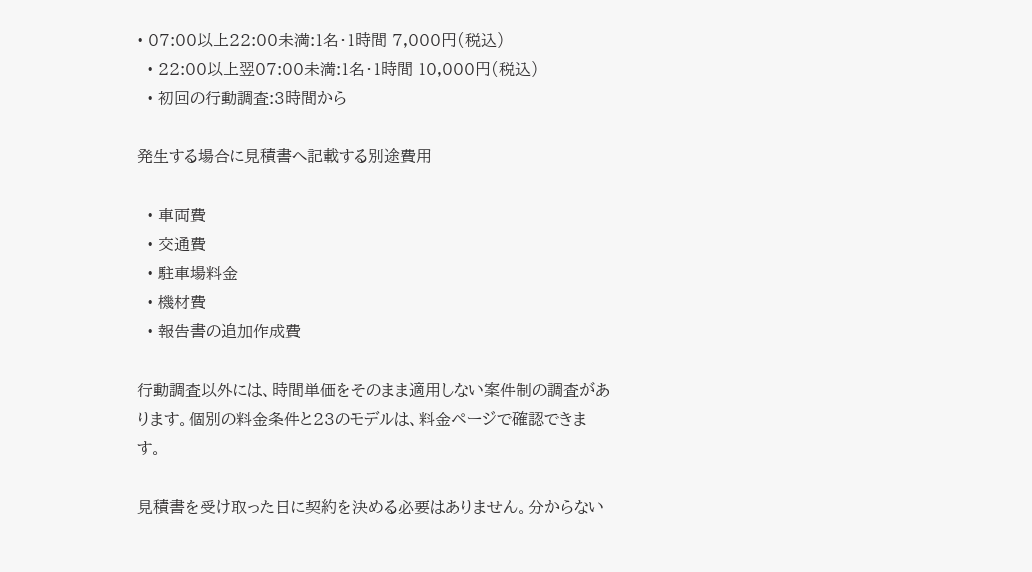• 07:00以上22:00未満:1名・1時間 7,000円(税込)
  • 22:00以上翌07:00未満:1名・1時間 10,000円(税込)
  • 初回の行動調査:3時間から

発生する場合に見積書へ記載する別途費用

  • 車両費
  • 交通費
  • 駐車場料金
  • 機材費
  • 報告書の追加作成費

行動調査以外には、時間単価をそのまま適用しない案件制の調査があります。個別の料金条件と23のモデルは、料金ページで確認できます。

見積書を受け取った日に契約を決める必要はありません。分からない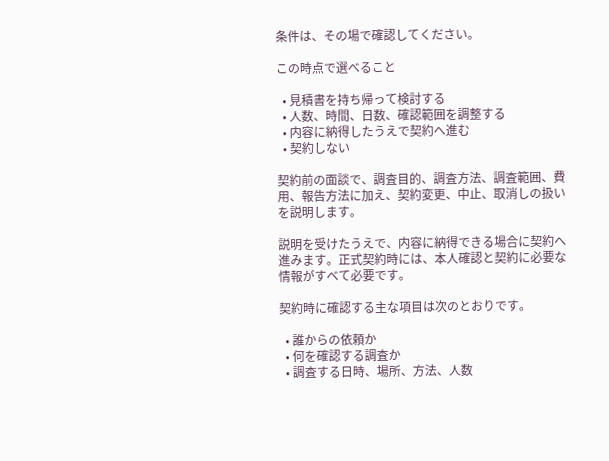条件は、その場で確認してください。

この時点で選べること

  • 見積書を持ち帰って検討する
  • 人数、時間、日数、確認範囲を調整する
  • 内容に納得したうえで契約へ進む
  • 契約しない

契約前の面談で、調査目的、調査方法、調査範囲、費用、報告方法に加え、契約変更、中止、取消しの扱いを説明します。

説明を受けたうえで、内容に納得できる場合に契約へ進みます。正式契約時には、本人確認と契約に必要な情報がすべて必要です。

契約時に確認する主な項目は次のとおりです。

  • 誰からの依頼か
  • 何を確認する調査か
  • 調査する日時、場所、方法、人数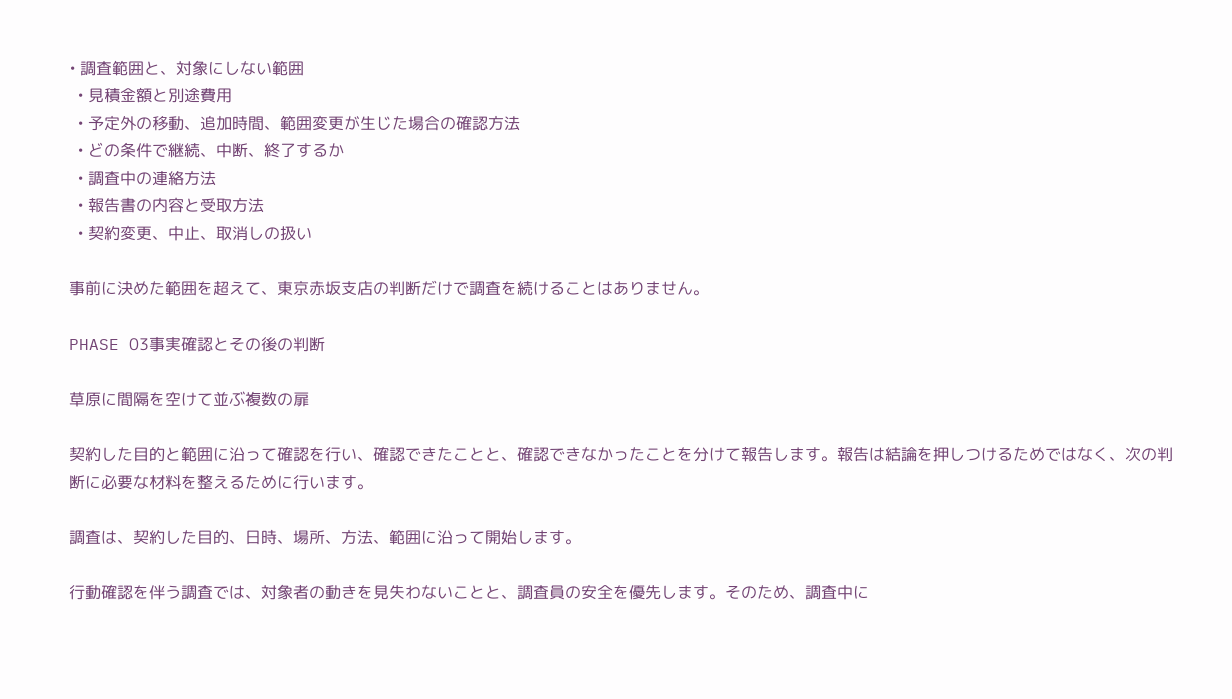• 調査範囲と、対象にしない範囲
  • 見積金額と別途費用
  • 予定外の移動、追加時間、範囲変更が生じた場合の確認方法
  • どの条件で継続、中断、終了するか
  • 調査中の連絡方法
  • 報告書の内容と受取方法
  • 契約変更、中止、取消しの扱い

事前に決めた範囲を超えて、東京赤坂支店の判断だけで調査を続けることはありません。

PHASE 03事実確認とその後の判断

草原に間隔を空けて並ぶ複数の扉

契約した目的と範囲に沿って確認を行い、確認できたことと、確認できなかったことを分けて報告します。報告は結論を押しつけるためではなく、次の判断に必要な材料を整えるために行います。

調査は、契約した目的、日時、場所、方法、範囲に沿って開始します。

行動確認を伴う調査では、対象者の動きを見失わないことと、調査員の安全を優先します。そのため、調査中に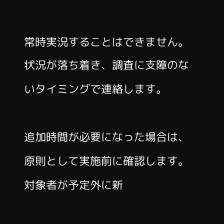常時実況することはできません。状況が落ち着き、調査に支障のないタイミングで連絡します。

追加時間が必要になった場合は、原則として実施前に確認します。対象者が予定外に新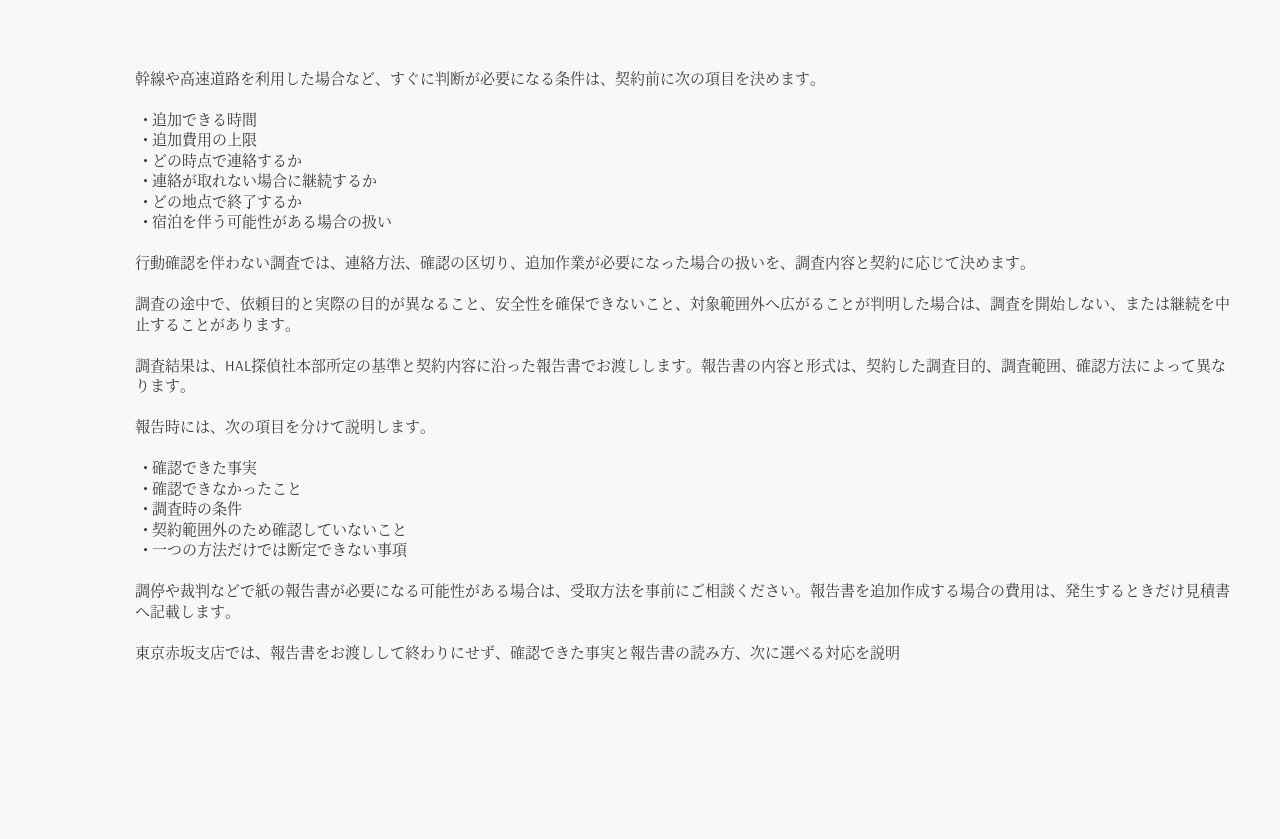幹線や高速道路を利用した場合など、すぐに判断が必要になる条件は、契約前に次の項目を決めます。

  • 追加できる時間
  • 追加費用の上限
  • どの時点で連絡するか
  • 連絡が取れない場合に継続するか
  • どの地点で終了するか
  • 宿泊を伴う可能性がある場合の扱い

行動確認を伴わない調査では、連絡方法、確認の区切り、追加作業が必要になった場合の扱いを、調査内容と契約に応じて決めます。

調査の途中で、依頼目的と実際の目的が異なること、安全性を確保できないこと、対象範囲外へ広がることが判明した場合は、調査を開始しない、または継続を中止することがあります。

調査結果は、HAL探偵社本部所定の基準と契約内容に沿った報告書でお渡しします。報告書の内容と形式は、契約した調査目的、調査範囲、確認方法によって異なります。

報告時には、次の項目を分けて説明します。

  • 確認できた事実
  • 確認できなかったこと
  • 調査時の条件
  • 契約範囲外のため確認していないこと
  • 一つの方法だけでは断定できない事項

調停や裁判などで紙の報告書が必要になる可能性がある場合は、受取方法を事前にご相談ください。報告書を追加作成する場合の費用は、発生するときだけ見積書へ記載します。

東京赤坂支店では、報告書をお渡しして終わりにせず、確認できた事実と報告書の読み方、次に選べる対応を説明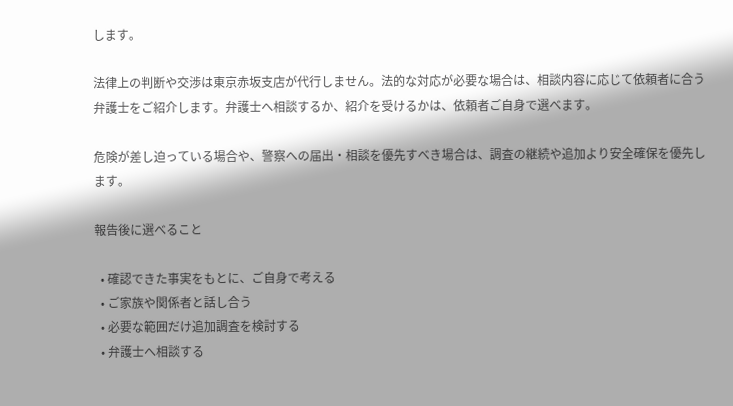します。

法律上の判断や交渉は東京赤坂支店が代行しません。法的な対応が必要な場合は、相談内容に応じて依頼者に合う弁護士をご紹介します。弁護士へ相談するか、紹介を受けるかは、依頼者ご自身で選べます。

危険が差し迫っている場合や、警察への届出・相談を優先すべき場合は、調査の継続や追加より安全確保を優先します。

報告後に選べること

  • 確認できた事実をもとに、ご自身で考える
  • ご家族や関係者と話し合う
  • 必要な範囲だけ追加調査を検討する
  • 弁護士へ相談する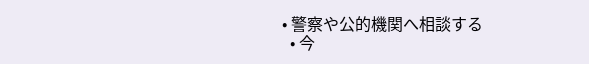• 警察や公的機関へ相談する
  • 今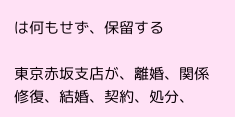は何もせず、保留する

東京赤坂支店が、離婚、関係修復、結婚、契約、処分、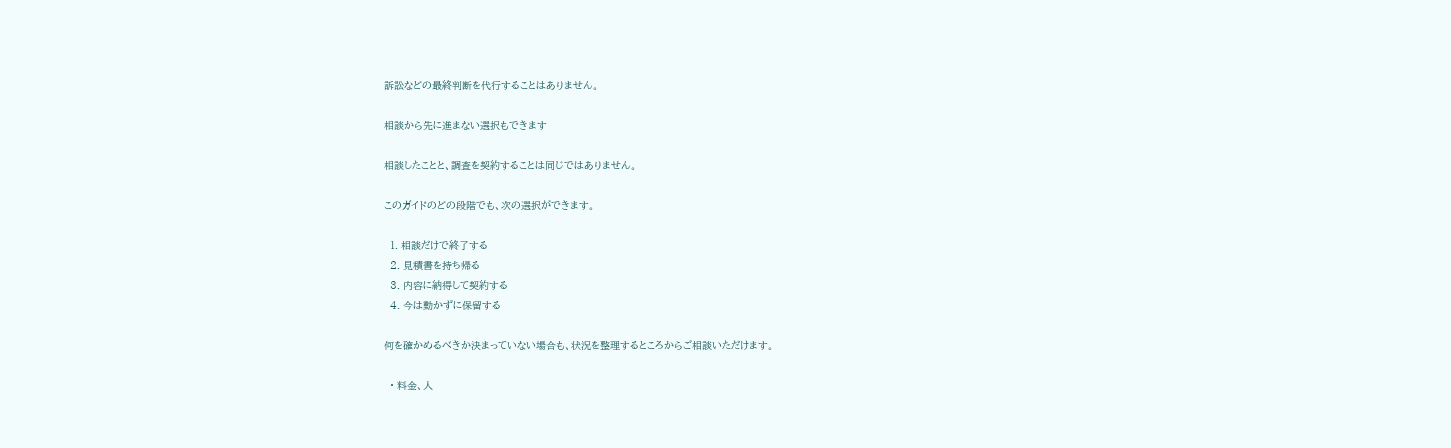訴訟などの最終判断を代行することはありません。

相談から先に進まない選択もできます

相談したことと、調査を契約することは同じではありません。

このガイドのどの段階でも、次の選択ができます。

  1. 相談だけで終了する
  2. 見積書を持ち帰る
  3. 内容に納得して契約する
  4. 今は動かずに保留する

何を確かめるべきか決まっていない場合も、状況を整理するところからご相談いただけます。

  • 料金、人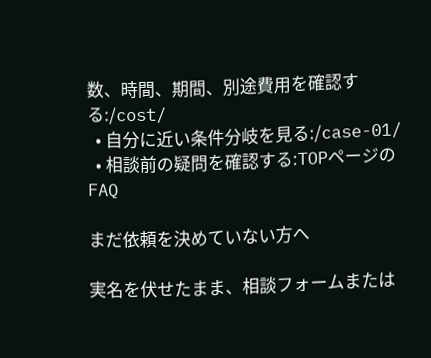数、時間、期間、別途費用を確認する:/cost/
  • 自分に近い条件分岐を見る:/case-01/
  • 相談前の疑問を確認する:TOPページのFAQ

まだ依頼を決めていない方へ

実名を伏せたまま、相談フォームまたは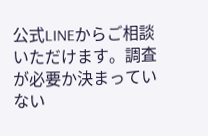公式LINEからご相談いただけます。調査が必要か決まっていない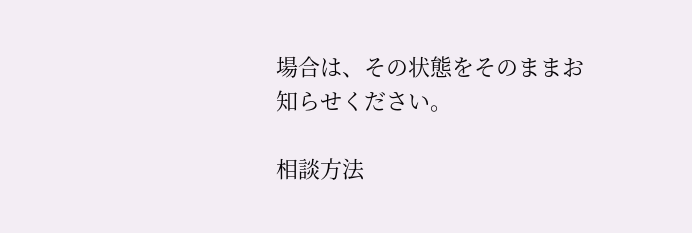場合は、その状態をそのままお知らせください。

相談方法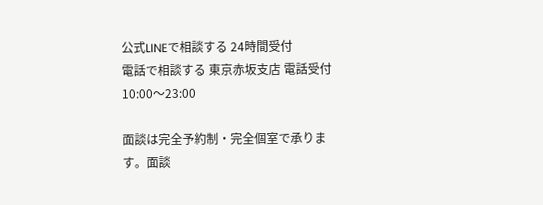公式LINEで相談する 24時間受付
電話で相談する 東京赤坂支店 電話受付 10:00〜23:00

面談は完全予約制・完全個室で承ります。面談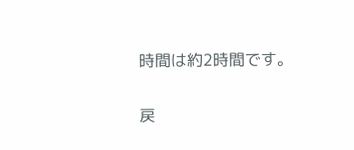時間は約2時間です。

戻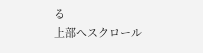る
上部へスクロール